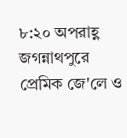৮:২০ অপরাহ্ণ
জগন্নাথপুরে প্রেমিক জে'লে ও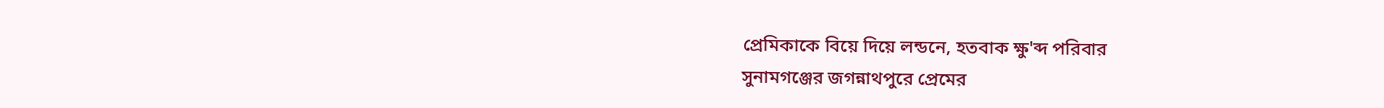প্রেমিকাকে বিয়ে দিয়ে লন্ডনে, হতবাক ক্ষু'ব্দ পরিবার
সুনামগঞ্জের জগন্নাথপুরে প্রেমের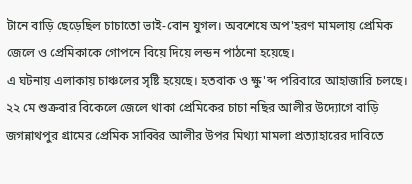টানে বাড়ি ছেড়েছিল চাচাতো ভাই-বোন যুগল। অবশেষে অপ'হরণ মামলায় প্রেমিক জেলে ও প্রেমিকাকে গোপনে বিয়ে দিয়ে লন্ডন পাঠনো হয়েছে।
এ ঘটনায় এলাকায় চাঞ্চলের সৃষ্টি হয়েছে। হতবাক ও ক্ষু'ব্দ পরিবারে আহাজারি চলছে। ২২ মে শুক্রবার বিকেলে জেলে থাকা প্রেমিকের চাচা নছির আলীর উদ্যোগে বাড়ি জগন্নাথপুর গ্রামের প্রেমিক সাব্বির আলীর উপর মিথ্যা মামলা প্রত্যাহারের দাবিতে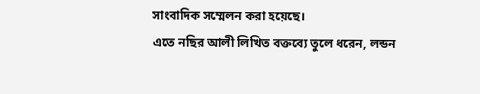সাংবাদিক সম্মেলন করা হয়েছে।
এতে নছির আলী লিখিত বক্তব্যে তুলে ধরেন, লন্ডন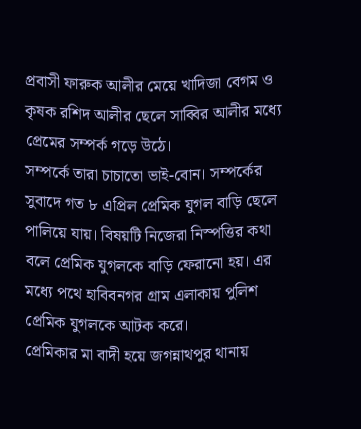প্রবাসী ফারুক আলীর মেয়ে খাদিজা বেগম ও কৃষক রশিদ আলীর ছেলে সাব্বির আলীর মধ্যে প্রেমের সম্পর্ক গড়ে উঠে।
সম্পর্কে তারা চাচাতো ভাই-বোন। সম্পর্কের সুবাদে গত ৮ এপ্রিল প্রেমিক যুগল বাড়ি ছেলে পালিয়ে যায়। বিষয়টি নিজেরা নিস্পত্তির কথা বলে প্রেমিক যুগলকে বাড়ি ফেরানো হয়। এর মধ্যে পথে হাবিবনগর গ্রাম এলাকায় পুলিশ প্রেমিক যুগলকে আটক করে।
প্রেমিকার মা বাদী হয়ে জগন্নাথপুর থানায়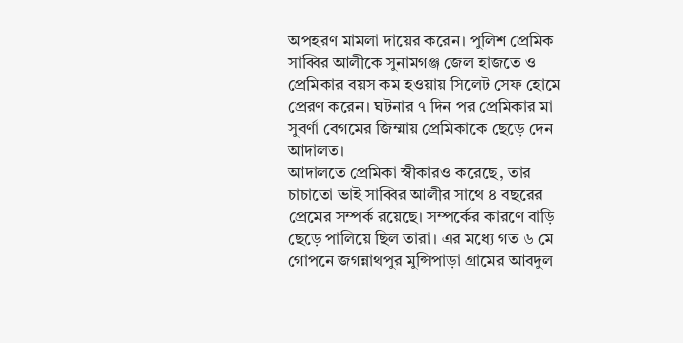অপহরণ মামলা দায়ের করেন। পুলিশ প্রেমিক সাব্বির আলীকে সুনামগঞ্জ জেল হাজতে ও প্রেমিকার বয়স কম হওয়ায় সিলেট সেফ হোমে প্রেরণ করেন। ঘটনার ৭ দিন পর প্রেমিকার মা সুবর্ণা বেগমের জিম্মায় প্রেমিকাকে ছেড়ে দেন আদালত।
আদালতে প্রেমিকা স্বীকারও করেছে, তার চাচাতো ভাই সাব্বির আলীর সাথে ৪ বছরের প্রেমের সম্পর্ক রয়েছে। সম্পর্কের কারণে বাড়ি ছেড়ে পালিয়ে ছিল তারা। এর মধ্যে গত ৬ মে গোপনে জগন্নাথপুর মুন্সিপাড়া গ্রামের আবদুল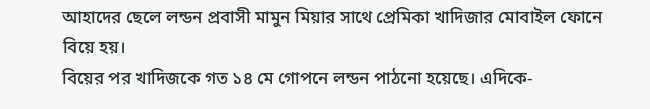আহাদের ছেলে লন্ডন প্রবাসী মামুন মিয়ার সাথে প্রেমিকা খাদিজার মোবাইল ফোনে বিয়ে হয়।
বিয়ের পর খাদিজকে গত ১৪ মে গোপনে লন্ডন পাঠনো হয়েছে। এদিকে-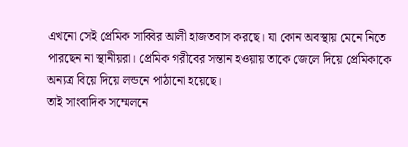এখনো সেই প্রেমিক সাব্বির আলী হাজতবাস করছে। যা কোন অবস্থায় মেনে নিতে পারছেন না স্থানীয়রা। প্রেমিক গরীবের সন্তান হওয়ায় তাকে জেলে দিয়ে প্রেমিকাকে অন্যত্র বিয়ে দিয়ে লন্ডনে পাঠানো হয়েছে।
তাই সাংবাদিক সম্মেলনে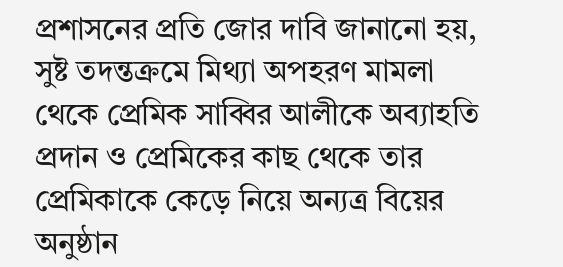প্রশাসনের প্রতি জোর দাবি জানানো হয়, সুষ্ট তদন্তক্রমে মিথ্যা অপহরণ মামলা থেকে প্রেমিক সাব্বির আলীকে অব্যাহতি প্রদান ও প্রেমিকের কাছ থেকে তার প্রেমিকাকে কেড়ে নিয়ে অন্যত্র বিয়ের অনুষ্ঠান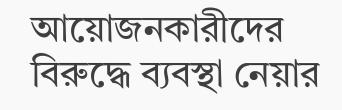আয়োজনকারীদের বিরুদ্ধে ব্যবস্থা নেয়ার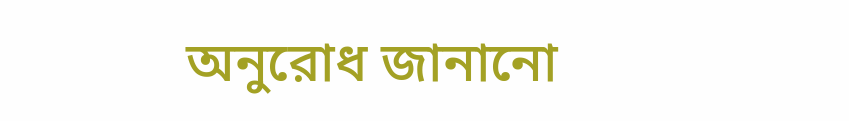অনুরোধ জানানো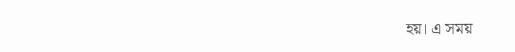হয়। এ সময়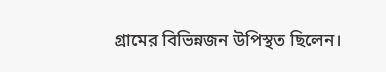গ্রামের বিভিন্নজন উপিস্থত ছিলেন।